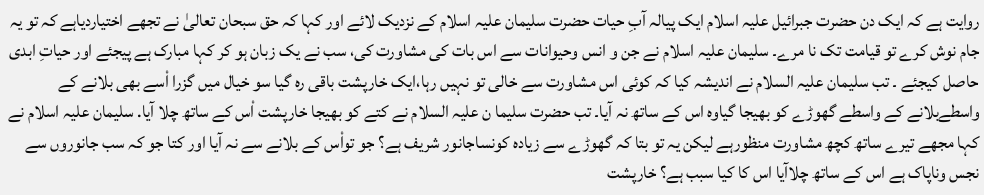روایت ہے کہ ایک دن حضرت جبرائیل علیہ اسلام ایک پیالہ آبِ حیات حضرت سلیمان علیہ اسلام کے نزدیک لائے اور کہا کہ حق سبحان تعالیٰ نے تجھے اختیاردیاہے کہ تو یہ جام نوش کرے تو قیامت تک نا مرے۔ سلیمان علیہ اسلام نے جن و انس وحیوانات سے اس بات کی مشاورت کی، سب نے یک زبان ہو کر کہا مبارک ہے پیجئے اور حیاتِ ابدی حاصل کیجئے ۔ تب سلیمان علیہ السلام نے اندیشہ کیا کہ کوئی اس مشاورت سے خالی تو نہیں رہا،ایک خارپشت باقی رہ گیا سو خیال میں گزرا اْسے بھی بلانے کے واسطےبلانے کے واسطے گھوڑے کو بھیجا گیاوہ اس کے ساتھ نہ آیا۔ تب حضرت سلیما ن علیہ السلام نے کتے کو بھیجا خارپشت اْس کے ساتھ چلا آیا. سلیمان علیہ اسلام نے کہا مجھے تیرے ساتھ کچھ مشاورت منظورہے لیکن یہ تو بتا کہ گھوڑے سے زیادہ کونساجانور شریف ہے؟ جو تواْس کے بلانے سے نہ آیا اور کتا جو کہ سب جانوروں سے نجس وناپاک ہے اس کے ساتھ چلاآیا اس کا کیا سبب ہے؟ خارپشت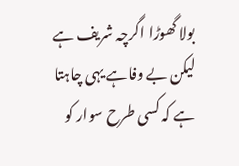بولا گھوڑا اگرچہ شریف ہے لیکن بے وفاہے یہی چاہتا ہے کہ کسی طرح سوار کو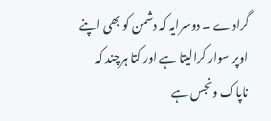گرادے ۔ دوسرایہ کہ دشمن کو بھی اپنے اوپر سوار کرالیتا ہے اور کتا ہرچند کہ ناپاک ونجس ہے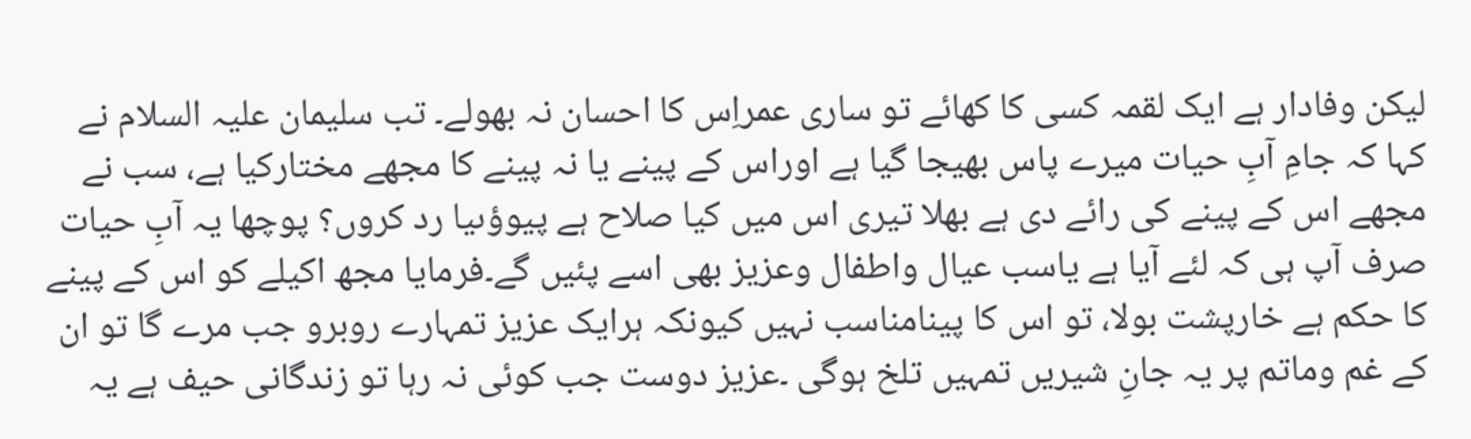لیکن وفادار ہے ایک لقمہ کسی کا کھائے تو ساری عمراِس کا احسان نہ بھولے۔ تب سلیمان علیہ السلام نے کہا کہ جامِ آبِ حیات میرے پاس بھیجا گیا ہے اوراس کے پینے یا نہ پینے کا مجھے مختارکیا ہے، سب نے مجھے اس کے پینے کی رائے دی ہے بھلا تیری اس میں کیا صلاح ہے پیوؤںیا رد کروں؟ پوچھا یہ آبِ حیات صرف آپ ہی کہ لئے آیا ہے یاسب عیال واطفال وعزیز بھی اسے پئیں گے۔فرمایا مجھ اکیلے کو اس کے پینے کا حکم ہے خارپشت بولا، تو اس کا پینامناسب نہیں کیونکہ ہرایک عزیز تمہارے روبرو جب مرے گا تو ان کے غم وماتم پر یہ جانِ شیریں تمہیں تلخ ہوگی ۔عزیز دوست جب کوئی نہ رہا تو زندگانی حیف ہے یہ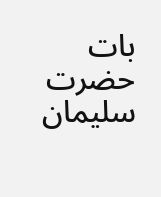بات حضرت سلیمان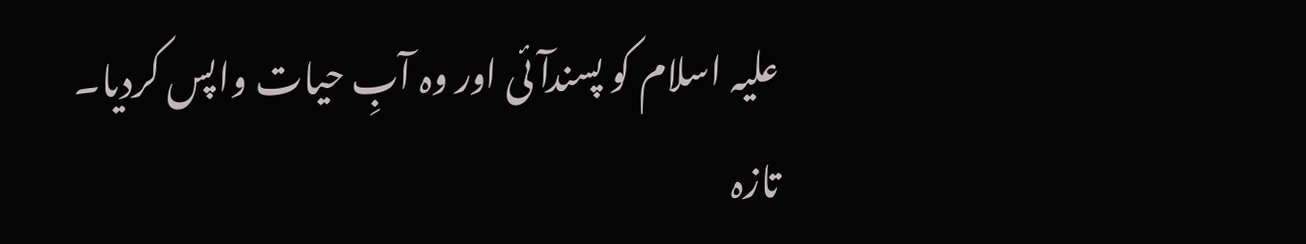علیہ اسلام کو پسندآئی اور وہ آبِ حیات واپس کردیا۔
تازہ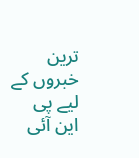ترین خبروں کے لیے پی این آئی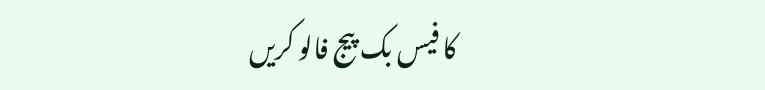کا فیس بک پیج فالو کریں